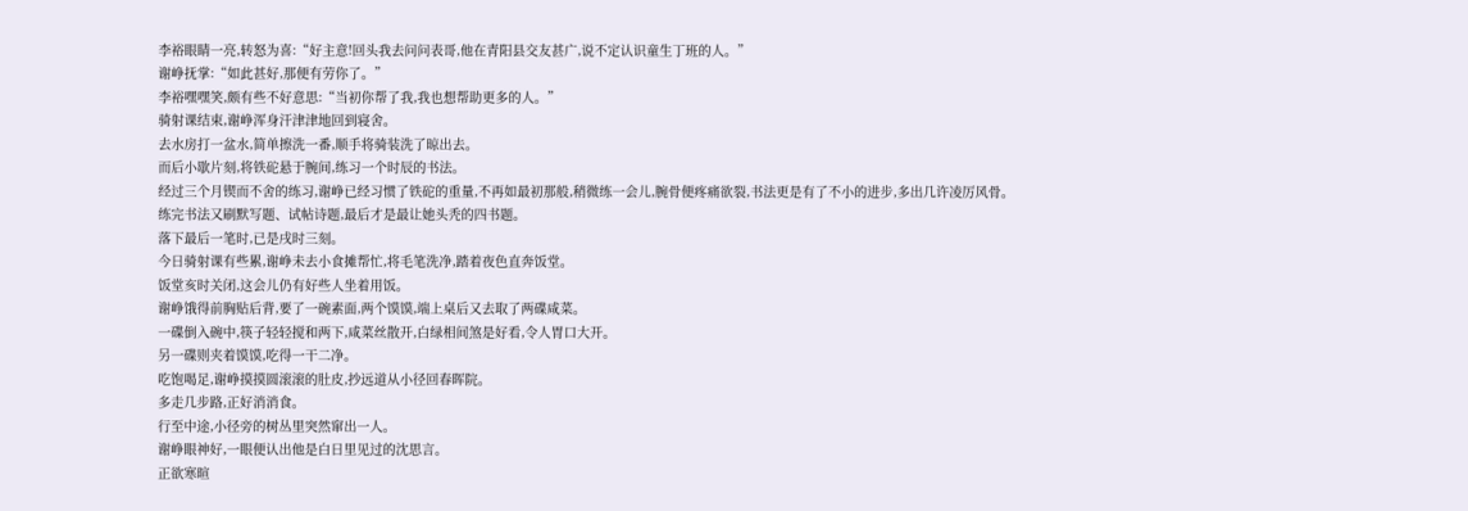李裕眼睛一亮,转怒为喜:“好主意!回头我去问问表哥,他在青阳县交友甚广,说不定认识童生丁班的人。”
谢峥抚掌:“如此甚好,那便有劳你了。”
李裕嘿嘿笑,颇有些不好意思:“当初你帮了我,我也想帮助更多的人。”
骑射课结束,谢峥浑身汗津津地回到寝舍。
去水房打一盆水,简单擦洗一番,顺手将骑装洗了晾出去。
而后小歇片刻,将铁砣悬于腕间,练习一个时辰的书法。
经过三个月锲而不舍的练习,谢峥已经习惯了铁砣的重量,不再如最初那般,稍微练一会儿,腕骨便疼痛欲裂,书法更是有了不小的进步,多出几许凌厉风骨。
练完书法又刷默写题、试帖诗题,最后才是最让她头秃的四书题。
落下最后一笔时,已是戌时三刻。
今日骑射课有些累,谢峥未去小食摊帮忙,将毛笔洗净,踏着夜色直奔饭堂。
饭堂亥时关闭,这会儿仍有好些人坐着用饭。
谢峥饿得前胸贴后背,要了一碗素面,两个馍馍,端上桌后又去取了两碟咸菜。
一碟倒入碗中,筷子轻轻搅和两下,咸菜丝散开,白绿相间煞是好看,令人胃口大开。
另一碟则夹着馍馍,吃得一干二净。
吃饱喝足,谢峥摸摸圆滚滚的肚皮,抄远道从小径回春晖院。
多走几步路,正好消消食。
行至中途,小径旁的树丛里突然窜出一人。
谢峥眼神好,一眼便认出他是白日里见过的沈思言。
正欲寒暄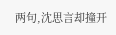两句,沈思言却撞开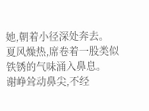她,朝着小径深处奔去。
夏风燥热,席卷着一股类似铁锈的气味涌入鼻息。
谢峥耸动鼻尖,不经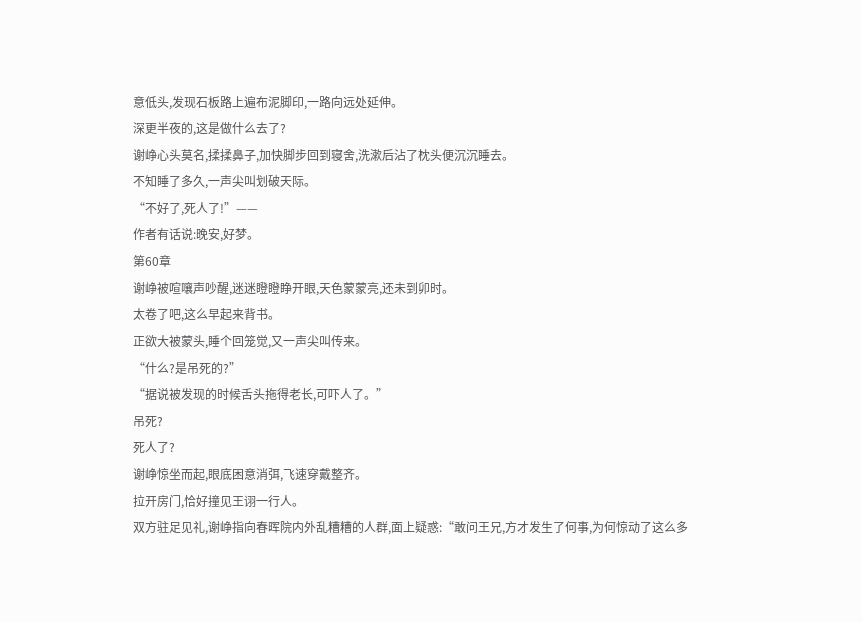意低头,发现石板路上遍布泥脚印,一路向远处延伸。
深更半夜的,这是做什么去了?
谢峥心头莫名,揉揉鼻子,加快脚步回到寝舍,洗漱后沾了枕头便沉沉睡去。
不知睡了多久,一声尖叫划破天际。
“不好了,死人了!”——
作者有话说:晚安,好梦。
第60章
谢峥被喧嚷声吵醒,迷迷瞪瞪睁开眼,天色蒙蒙亮,还未到卯时。
太卷了吧,这么早起来背书。
正欲大被蒙头,睡个回笼觉,又一声尖叫传来。
“什么?是吊死的?”
“据说被发现的时候舌头拖得老长,可吓人了。”
吊死?
死人了?
谢峥惊坐而起,眼底困意消弭,飞速穿戴整齐。
拉开房门,恰好撞见王诩一行人。
双方驻足见礼,谢峥指向春晖院内外乱糟糟的人群,面上疑惑:“敢问王兄,方才发生了何事,为何惊动了这么多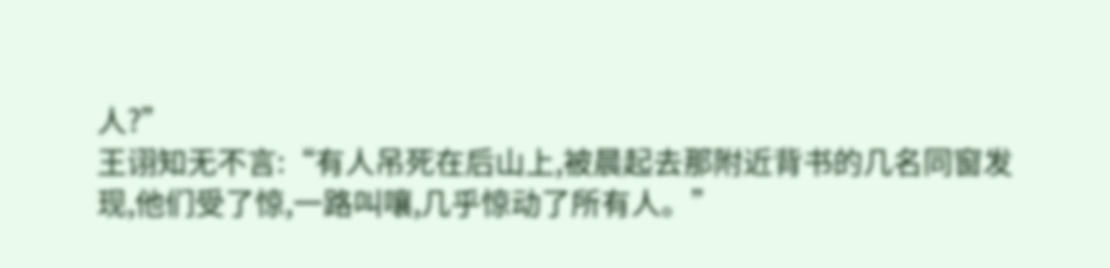人?”
王诩知无不言:“有人吊死在后山上,被晨起去那附近背书的几名同窗发现,他们受了惊,一路叫嚷,几乎惊动了所有人。”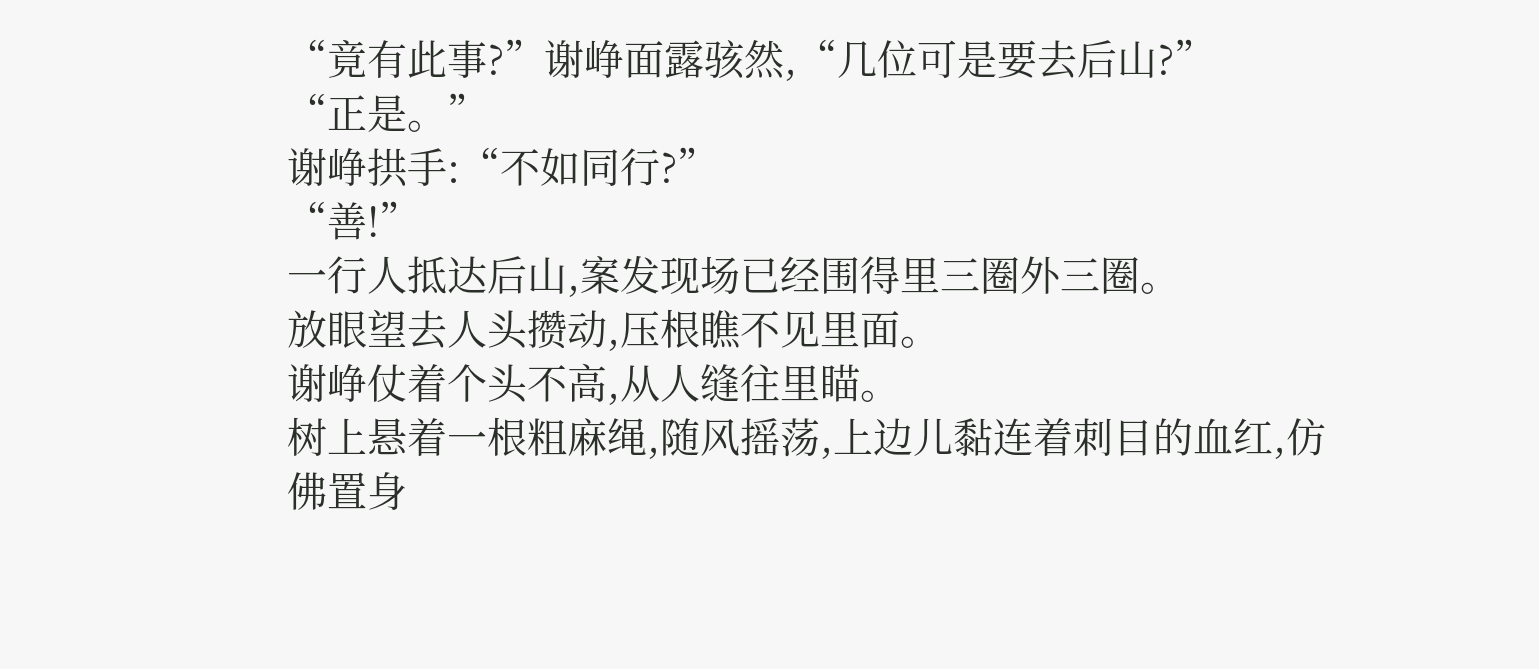“竟有此事?”谢峥面露骇然,“几位可是要去后山?”
“正是。”
谢峥拱手:“不如同行?”
“善!”
一行人抵达后山,案发现场已经围得里三圈外三圈。
放眼望去人头攒动,压根瞧不见里面。
谢峥仗着个头不高,从人缝往里瞄。
树上悬着一根粗麻绳,随风摇荡,上边儿黏连着刺目的血红,仿佛置身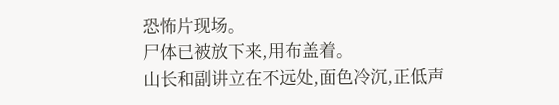恐怖片现场。
尸体已被放下来,用布盖着。
山长和副讲立在不远处,面色冷沉,正低声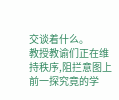交谈着什么。
教授教谕们正在维持秩序,阻拦意图上前一探究竟的学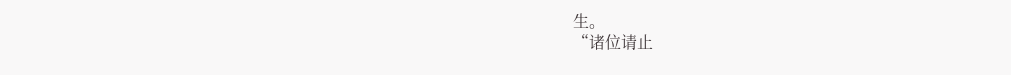生。
“诸位请止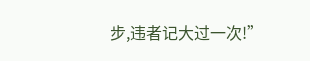步,违者记大过一次!”